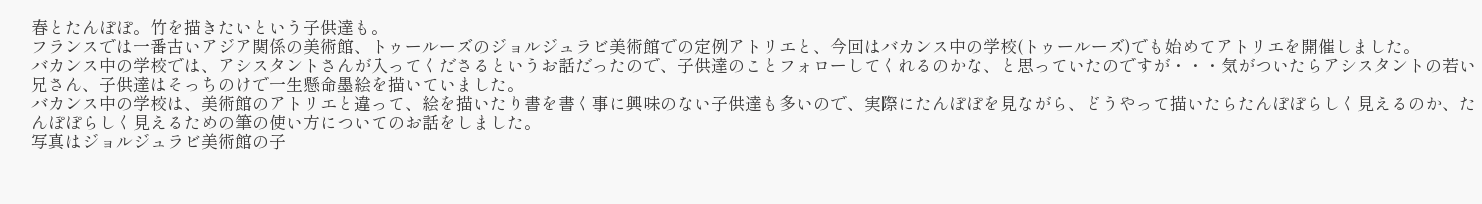春とたんぽぽ。竹を描きたいという子供達も。
フランスでは一番古いアジア関係の美術館、トゥールーズのジョルジュラビ美術館での定例アトリエと、今回はバカンス中の学校(トゥールーズ)でも始めてアトリエを開催しました。
バカンス中の学校では、アシスタントさんが入ってくださるというお話だったので、子供達のことフォローしてくれるのかな、と思っていたのですが・・・気がついたらアシスタントの若い兄さん、子供達はそっちのけで一生懸命墨絵を描いていました。
バカンス中の学校は、美術館のアトリエと違って、絵を描いたり書を書く事に興味のない子供達も多いので、実際にたんぽぽを見ながら、どうやって描いたらたんぽぽらしく見えるのか、たんぽぽらしく見えるための筆の使い方についてのお話をしました。
写真はジョルジュラビ美術館の子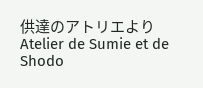供達のアトリエより
Atelier de Sumie et de Shodo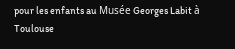pour les enfants au Musée Georges Labit à Toulouse